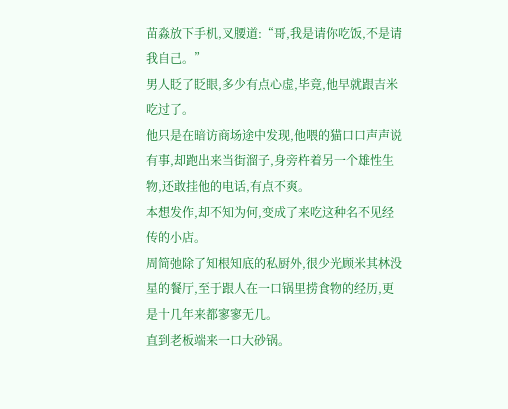苗淼放下手机,叉腰道:“哥,我是请你吃饭,不是请我自己。”
男人眨了眨眼,多少有点心虚,毕竟,他早就跟吉米吃过了。
他只是在暗访商场途中发现,他喂的猫口口声声说有事,却跑出来当街溜子,身旁杵着另一个雄性生物,还敢挂他的电话,有点不爽。
本想发作,却不知为何,变成了来吃这种名不见经传的小店。
周简弛除了知根知底的私厨外,很少光顾米其林没星的餐厅,至于跟人在一口锅里捞食物的经历,更是十几年来都寥寥无几。
直到老板端来一口大砂锅。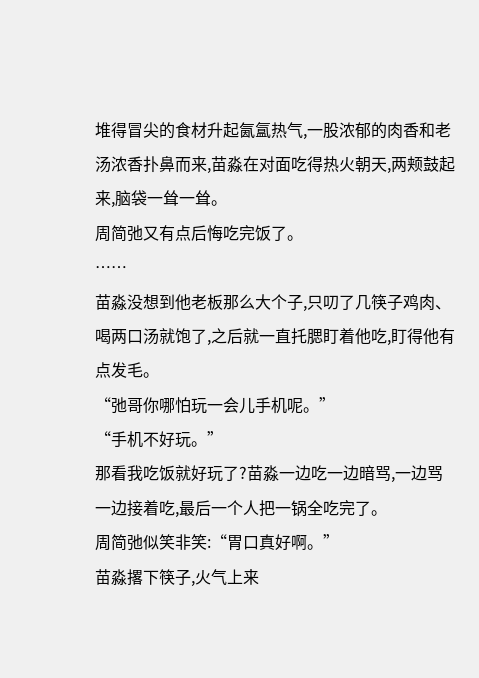堆得冒尖的食材升起氤氲热气,一股浓郁的肉香和老汤浓香扑鼻而来,苗淼在对面吃得热火朝天,两颊鼓起来,脑袋一耸一耸。
周简弛又有点后悔吃完饭了。
……
苗淼没想到他老板那么大个子,只叨了几筷子鸡肉、喝两口汤就饱了,之后就一直托腮盯着他吃,盯得他有点发毛。
“弛哥你哪怕玩一会儿手机呢。”
“手机不好玩。”
那看我吃饭就好玩了?苗淼一边吃一边暗骂,一边骂一边接着吃,最后一个人把一锅全吃完了。
周简弛似笑非笑:“胃口真好啊。”
苗淼撂下筷子,火气上来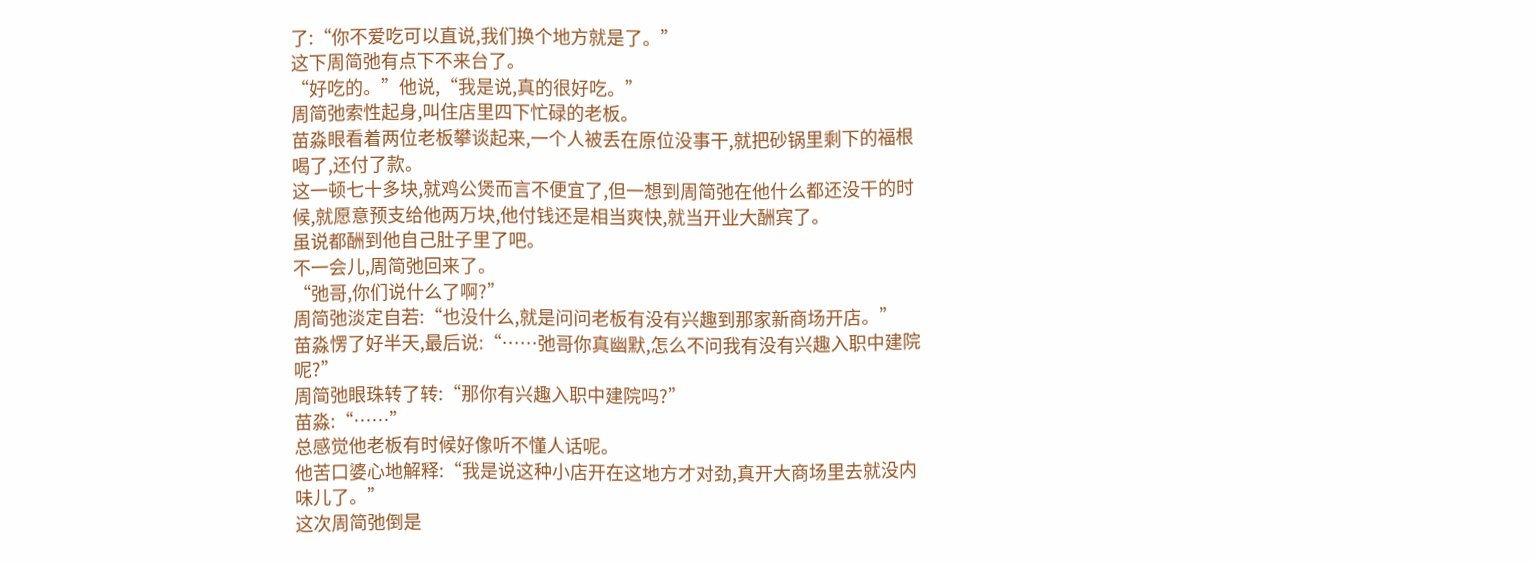了:“你不爱吃可以直说,我们换个地方就是了。”
这下周简弛有点下不来台了。
“好吃的。”他说,“我是说,真的很好吃。”
周简弛索性起身,叫住店里四下忙碌的老板。
苗淼眼看着两位老板攀谈起来,一个人被丢在原位没事干,就把砂锅里剩下的福根喝了,还付了款。
这一顿七十多块,就鸡公煲而言不便宜了,但一想到周简弛在他什么都还没干的时候,就愿意预支给他两万块,他付钱还是相当爽快,就当开业大酬宾了。
虽说都酬到他自己肚子里了吧。
不一会儿,周简弛回来了。
“弛哥,你们说什么了啊?”
周简弛淡定自若:“也没什么,就是问问老板有没有兴趣到那家新商场开店。”
苗淼愣了好半天,最后说:“……弛哥你真幽默,怎么不问我有没有兴趣入职中建院呢?”
周简弛眼珠转了转:“那你有兴趣入职中建院吗?”
苗淼:“……”
总感觉他老板有时候好像听不懂人话呢。
他苦口婆心地解释:“我是说这种小店开在这地方才对劲,真开大商场里去就没内味儿了。”
这次周简弛倒是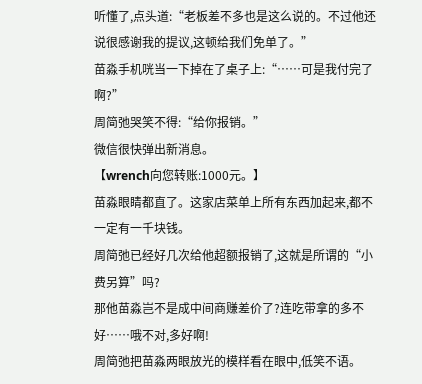听懂了,点头道:“老板差不多也是这么说的。不过他还说很感谢我的提议,这顿给我们免单了。”
苗淼手机咣当一下掉在了桌子上:“……可是我付完了啊?”
周简弛哭笑不得:“给你报销。”
微信很快弹出新消息。
【wrench向您转账:1000元。】
苗淼眼睛都直了。这家店菜单上所有东西加起来,都不一定有一千块钱。
周简弛已经好几次给他超额报销了,这就是所谓的“小费另算”吗?
那他苗淼岂不是成中间商赚差价了?连吃带拿的多不好……哦不对,多好啊!
周简弛把苗淼两眼放光的模样看在眼中,低笑不语。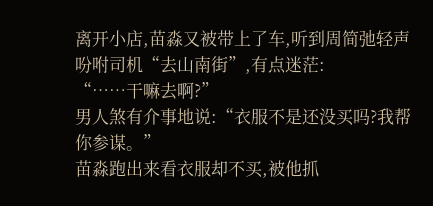离开小店,苗淼又被带上了车,听到周简弛轻声吩咐司机“去山南街”,有点迷茫:
“……干嘛去啊?”
男人煞有介事地说:“衣服不是还没买吗?我帮你参谋。”
苗淼跑出来看衣服却不买,被他抓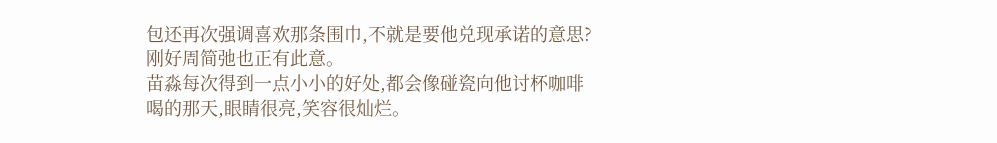包还再次强调喜欢那条围巾,不就是要他兑现承诺的意思?
刚好周简弛也正有此意。
苗淼每次得到一点小小的好处,都会像碰瓷向他讨杯咖啡喝的那天,眼睛很亮,笑容很灿烂。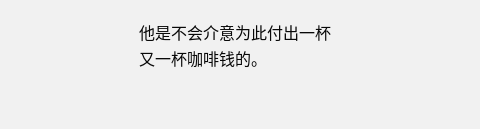他是不会介意为此付出一杯又一杯咖啡钱的。